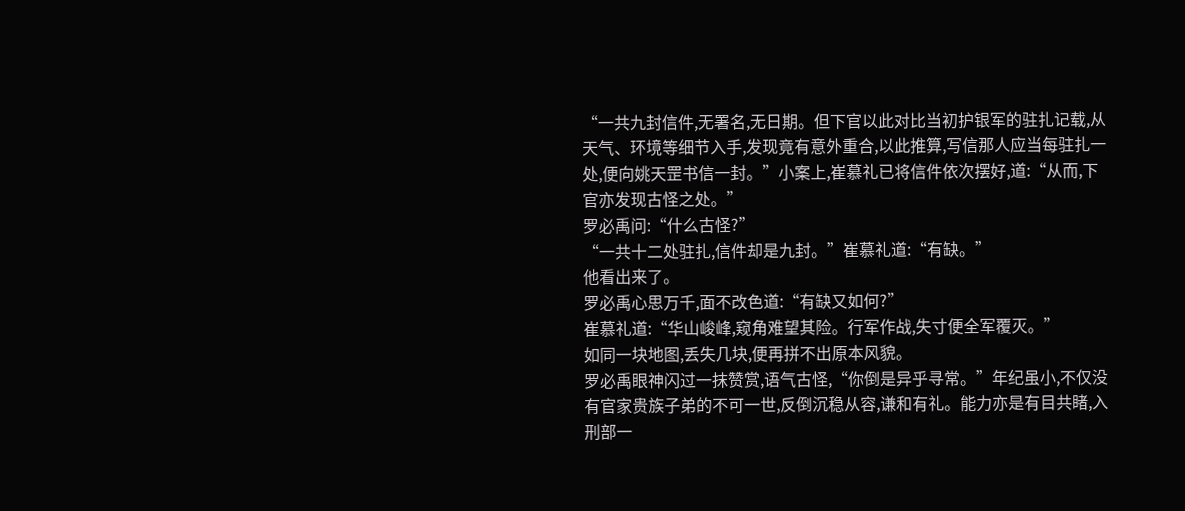“一共九封信件,无署名,无日期。但下官以此对比当初护银军的驻扎记载,从天气、环境等细节入手,发现竟有意外重合,以此推算,写信那人应当每驻扎一处,便向姚天罡书信一封。”小案上,崔慕礼已将信件依次摆好,道:“从而,下官亦发现古怪之处。”
罗必禹问:“什么古怪?”
“一共十二处驻扎,信件却是九封。”崔慕礼道:“有缺。”
他看出来了。
罗必禹心思万千,面不改色道:“有缺又如何?”
崔慕礼道:“华山峻峰,窥角难望其险。行军作战,失寸便全军覆灭。”
如同一块地图,丢失几块,便再拼不出原本风貌。
罗必禹眼神闪过一抹赞赏,语气古怪,“你倒是异乎寻常。”年纪虽小,不仅没有官家贵族子弟的不可一世,反倒沉稳从容,谦和有礼。能力亦是有目共睹,入刑部一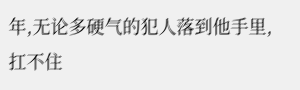年,无论多硬气的犯人落到他手里,扛不住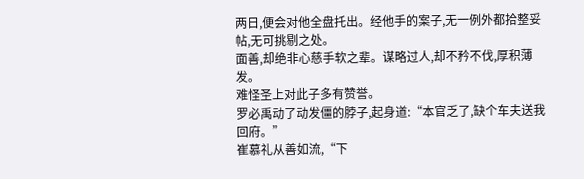两日,便会对他全盘托出。经他手的案子,无一例外都拾整妥帖,无可挑剔之处。
面善,却绝非心慈手软之辈。谋略过人,却不矜不伐,厚积薄发。
难怪圣上对此子多有赞誉。
罗必禹动了动发僵的脖子,起身道:“本官乏了,缺个车夫送我回府。”
崔慕礼从善如流,“下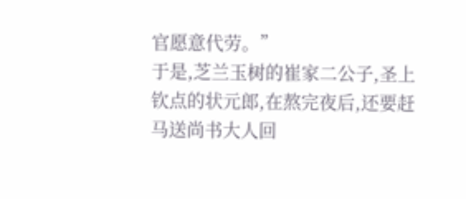官愿意代劳。”
于是,芝兰玉树的崔家二公子,圣上钦点的状元郎,在熬完夜后,还要赶马送尚书大人回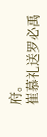府。
崔慕礼送罗必禹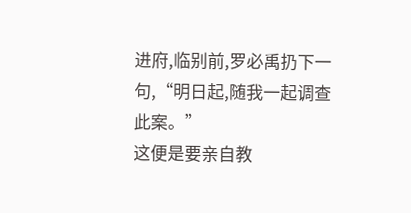进府,临别前,罗必禹扔下一句,“明日起,随我一起调查此案。”
这便是要亲自教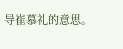导崔慕礼的意思。